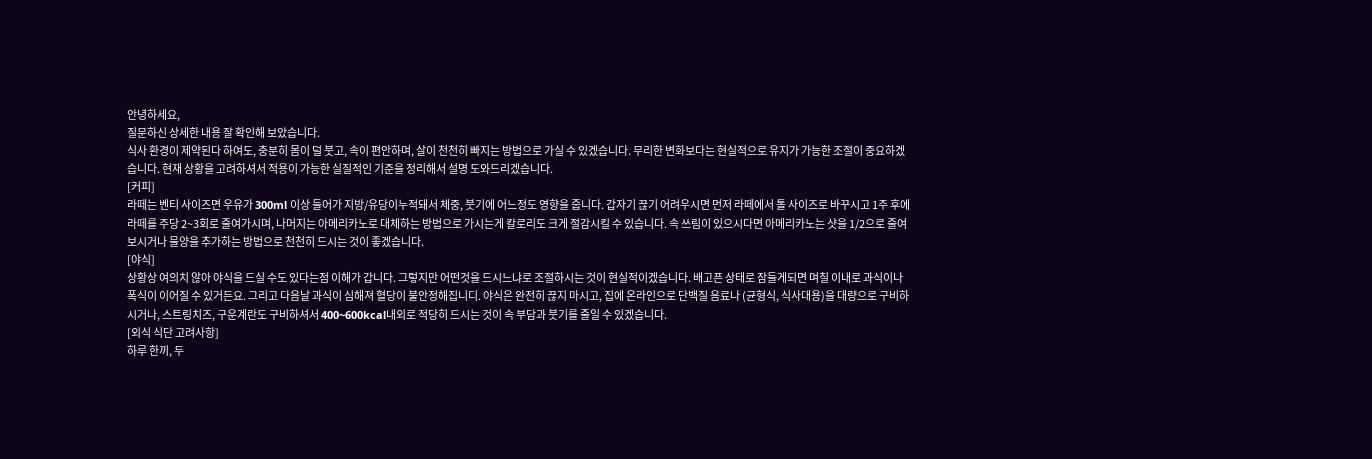안녕하세요,
질문하신 상세한 내용 잘 확인해 보았습니다.
식사 환경이 제약된다 하여도, 충분히 몸이 덜 붓고, 속이 편안하며, 살이 천천히 빠지는 방법으로 가실 수 있겠습니다. 무리한 변화보다는 현실적으로 유지가 가능한 조절이 중요하겠습니다. 현재 상황을 고려하셔서 적용이 가능한 실질적인 기준을 정리해서 설명 도와드리겠습니다.
[커피]
라떼는 벤티 사이즈면 우유가 300ml 이상 들어가 지방/유당이누적돼서 체중, 붓기에 어느정도 영향을 줍니다. 갑자기 끊기 어려우시면 먼저 라떼에서 톨 사이즈로 바꾸시고 1주 후에 라떼를 주당 2~3회로 줄여가시며, 나머지는 아메리카노로 대체하는 방법으로 가시는게 칼로리도 크게 절감시킬 수 있습니다. 속 쓰림이 있으시다면 아메리카노는 샷을 1/2으로 줄여보시거나 물양을 추가하는 방법으로 천천히 드시는 것이 좋겠습니다.
[야식]
상황상 여의치 않아 야식을 드실 수도 있다는점 이해가 갑니다. 그렇지만 어떤것을 드시느냐로 조절하시는 것이 현실적이겠습니다. 배고픈 상태로 잠들게되면 며칠 이내로 과식이나 폭식이 이어질 수 있거든요. 그리고 다음날 과식이 심해져 혈당이 불안정해집니디. 야식은 완전히 끊지 마시고, 집에 온라인으로 단백질 음료나 (균형식, 식사대용)을 대량으로 구비하시거나, 스트링치즈, 구운계란도 구비하셔서 400~600kcal내외로 적당히 드시는 것이 속 부담과 붓기를 줄일 수 있겠습니다.
[외식 식단 고려사항]
하루 한끼, 두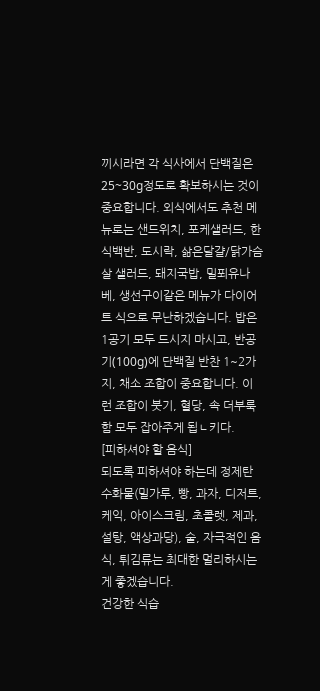끼시라면 각 식사에서 단백질은 25~30g정도로 확보하시는 것이 중요합니다. 외식에서도 추천 메뉴로는 샌드위치, 포케샐러드, 한식백반, 도시락, 삶은달걀/닭가슴살 샐러드, 돼지국밥, 밀푀유나베, 생선구이같은 메뉴가 다이어트 식으로 무난하겠습니다. 밥은 1공기 모두 드시지 마시고, 반공기(100g)에 단백질 반찬 1~2가지, 채소 조합이 중요합니다. 이런 조합이 붓기, 혈당, 속 더부룩함 모두 잡아주게 됩ㄴ키다.
[피하셔야 할 음식]
되도록 피하셔야 하는데 정제탄수화물(밀가루, 빵, 과자, 디저트, 케익, 아이스크림, 초콜렛, 제과, 설탕, 액상과당), 술, 자극적인 음식, 튀김류는 최대한 멀리하시는게 좋겠습니다.
건강한 식습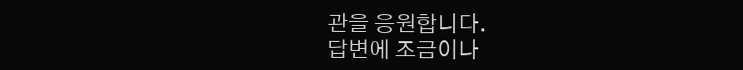관을 응원합니다.
답변에 조금이나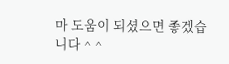마 도움이 되셨으면 좋겠습니다 ^ ^